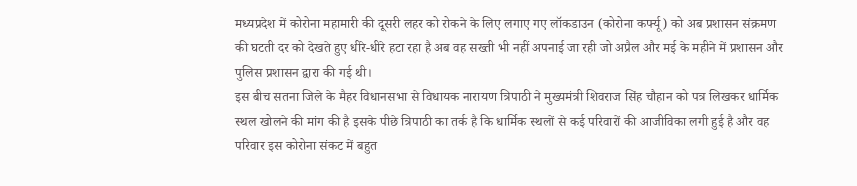मध्यप्रदेश में कोरोना महामारी की दूसरी लहर को रोकने के लिए लगाए गए लॉकडाउन (कोरोना कर्फ्यू) को अब प्रशासन संक्रमण की घटती दर को देखते हुए धीरे-धीरे हटा रहा है अब वह सख्ती भी नहीं अपनाई जा रही जो अप्रैल और मई के महीने में प्रशासन और पुलिस प्रशासन द्वारा की गई थी।
इस बीच सतना जिले के मैहर विधानसभा से विधायक नारायण त्रिपाठी ने मुख्यमंत्री शिवराज सिंह चौहान को पत्र लिखकर धार्मिक स्थल खोलने की मांग की है इसके पीछे त्रिपाठी का तर्क है कि धार्मिक स्थलों से कई परिवारों की आजीविका लगी हुई है और वह परिवार इस कोरोना संकट में बहुत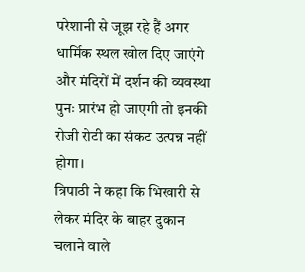परेशानी से जूझ रहे हैं अगर धार्मिक स्थल खोल दिए जाएंगे और मंदिरों में दर्शन की व्यवस्था पुनः प्रारंभ हो जाएगी तो इनकी रोजी रोटी का संकट उत्पन्न नहीं होगा।
त्रिपाठी ने कहा कि भिखारी से लेकर मंदिर के बाहर दुकान चलाने वाले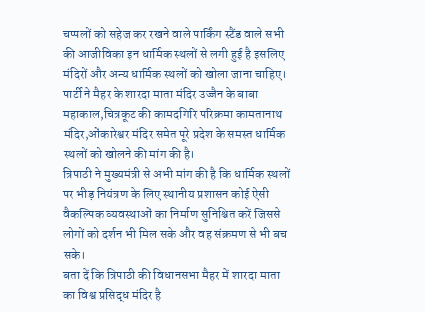चप्पलों को सहेज कर रखने वाले पार्किंग स्टैंड वाले सभी की आजीविका इन धार्मिक स्थलों से लगी हुई है इसलिए मंदिरों और अन्य धार्मिक स्थलों को खोला जाना चाहिए।
पार्टी ने मैहर के शारदा माता मंदिर उज्जैन के बाबा महाकाल,चित्रकूट की कामदगिरि परिक्रमा कामतानाथ मंदिर,ओंकारेश्वर मंदिर समेत पूरे प्रदेश के समस्त धार्मिक स्थलों को खोलने की मांग की है।
त्रिपाठी ने मुख्यमंत्री से अभी मांग की है कि धार्मिक स्थलों पर भीड़ नियंत्रण के लिए स्थानीय प्रशासन कोई ऐसी वैकल्पिक व्यवस्थाओं का निर्माण सुनिश्चित करें जिससे लोगों को दर्शन भी मिल सके और वह संक्रमण से भी बच सके।
बता दें कि त्रिपाठी की विधानसभा मैहर में शारदा माता का विश्व प्रसिद्ध मंदिर है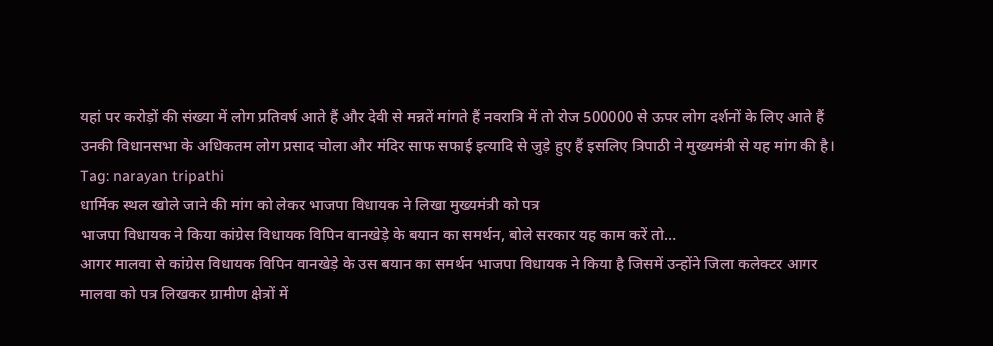यहां पर करोड़ों की संख्या में लोग प्रतिवर्ष आते हैं और देवी से मन्नतें मांगते हैं नवरात्रि में तो रोज 500000 से ऊपर लोग दर्शनों के लिए आते हैं उनकी विधानसभा के अधिकतम लोग प्रसाद चोला और मंदिर साफ सफाई इत्यादि से जुड़े हुए हैं इसलिए त्रिपाठी ने मुख्यमंत्री से यह मांग की है।
Tag: narayan tripathi
धार्मिक स्थल खोले जाने की मांग को लेकर भाजपा विधायक ने लिखा मुख्यमंत्री को पत्र
भाजपा विधायक ने किया कांग्रेस विधायक विपिन वानखेड़े के बयान का समर्थन, बोले सरकार यह काम करें तो…
आगर मालवा से कांग्रेस विधायक विपिन वानखेड़े के उस बयान का समर्थन भाजपा विधायक ने किया है जिसमें उन्होंने जिला कलेक्टर आगर मालवा को पत्र लिखकर ग्रामीण क्षेत्रों में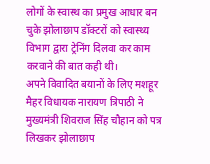लोगों के स्वास्थ का प्रमुख आधार बन चुके झोलाछाप डॉक्टरों को स्वास्थ्य विभाग द्वारा ट्रेनिंग दिलवा कर काम करवाने की बात कही थी।
अपने विवादित बयानों के लिए मशहूर मैहर विधायक नारायण त्रिपाठी ने मुख्यमंत्री शिवराज सिंह चौहान को पत्र लिखकर झोलाछाप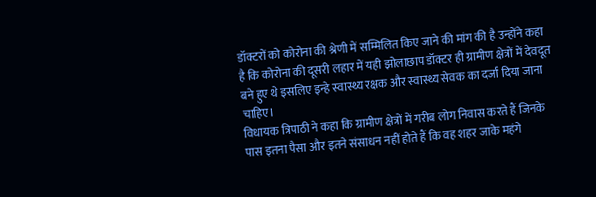डॉक्टरों को कोरोना की श्रेणी में सम्मिलित किए जाने की मांग की है उन्होंने कहा है कि कोरोना की दूसरी लहार में यही झोलाछाप डॉक्टर ही ग्रामीण क्षेत्रों में देवदूत बने हुए थे इसलिए इन्हे स्वास्थ्य रक्षक और स्वास्थ्य सेवक का दर्जा दिया जाना चाहिए।
विधायक त्रिपाठी ने कहा कि ग्रामीण क्षेत्रों में गरीब लोग निवास करते हैं जिनके पास इतना पैसा और इतने संसाधन नहीं होते हैं कि वह शहर जाके महंगे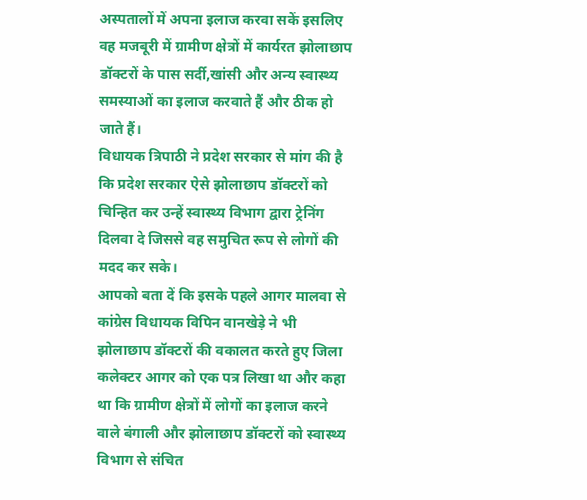अस्पतालों में अपना इलाज करवा सकें इसलिए वह मजबूरी में ग्रामीण क्षेत्रों में कार्यरत झोलाछाप डॉक्टरों के पास सर्दी,खांसी और अन्य स्वास्थ्य समस्याओं का इलाज करवाते हैं और ठीक हो जाते हैं।
विधायक त्रिपाठी ने प्रदेश सरकार से मांग की है कि प्रदेश सरकार ऐसे झोलाछाप डॉक्टरों को चिन्हित कर उन्हें स्वास्थ्य विभाग द्वारा ट्रेनिंग दिलवा दे जिससे वह समुचित रूप से लोगों की मदद कर सके।
आपको बता दें कि इसके पहले आगर मालवा से कांग्रेस विधायक विपिन वानखेड़े ने भी झोलाछाप डॉक्टरों की वकालत करते हुए जिला कलेक्टर आगर को एक पत्र लिखा था और कहा था कि ग्रामीण क्षेत्रों में लोगों का इलाज करने वाले बंगाली और झोलाछाप डॉक्टरों को स्वास्थ्य विभाग से संचित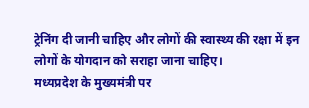ट्रेनिंग दी जानी चाहिए और लोगों की स्वास्थ्य की रक्षा में इन लोगों के योगदान को सराहा जाना चाहिए।
मध्यप्रदेश के मुख्यमंत्री पर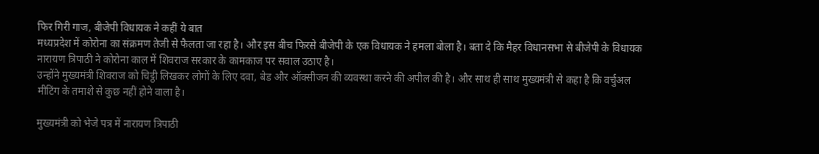फिर गिरी गाज, बीजेपी विधायक ने कहीं ये बात
मध्यप्रदेश में कोरोना का संक्रमण तेजी से फैलता जा रहा है। और इस बीच फिरसे बीजेपी के एक विधायक ने हमला बोला है। बता दे कि मैहर विधानसभा से बीजेपी के विधायक नारायण त्रिपाठी ने कोरोना काल में शिवराज सरकार के कामकाज पर सवाल उठाए है।
उन्होंने मुख्यमंत्री शिवराज को चिट्ठी लिखकर लोगों के लिए दवा, बेड और ऑक्सीजन की व्यवस्था करने की अपील की है। और साथ ही साथ मुख्यमंत्री से कहा है कि वर्चुअल मीटिंग के तमाशे से कुछ नहीं होने वाला है।

मुख्यमंत्री को भेजे पत्र में नारायण त्रिपाठी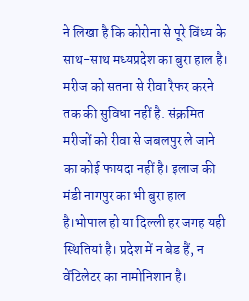ने लिखा है कि कोरोना से पूरे विंध्य के साथ-साथ मध्यप्रदेश का बुरा हाल है। मरीज को सतना से रीवा रैफर करने तक की सुविधा नहीं है. संक्रमित मरीजों को रीवा से जबलपुर ले जाने का कोई फायदा नहीं है। इलाज की मंडी नागपुर का भी बुरा हाल है।भोपाल हो या दिल्ली हर जगह यही स्थितियां है। प्रदेश में न बेड हैं, न वेंटिलेटर का नामोनिशान है।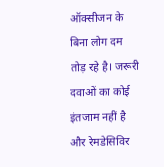ऑक्सीजन के बिना लोग दम तोड़ रहे है। जरूरी दवाओं का कोई इंतजाम नहीं है और रेमडेसिविर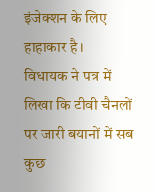इंजेक्शन के लिए हाहाकार है।
विधायक ने पत्र में लिखा कि टीवी चैनलों पर जारी बयानों में सब कुछ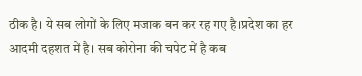ठीक है। ये सब लोगों के लिए मजाक बन कर रह गए है।प्रदेश का हर आदमी दहशत में है। सब कोरोना की चपेट में है कब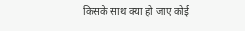किसके साथ क्या हो जाए कोई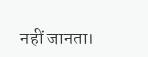नहीं जानता।